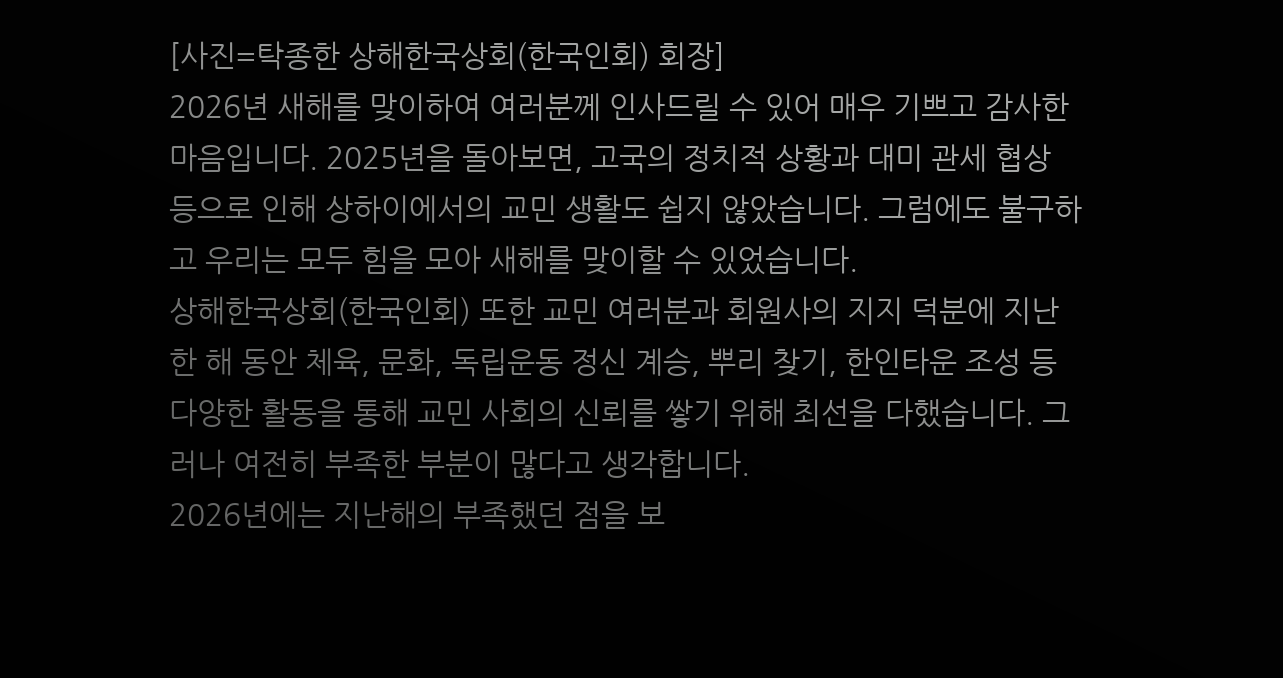[사진=탁종한 상해한국상회(한국인회) 회장]
2026년 새해를 맞이하여 여러분께 인사드릴 수 있어 매우 기쁘고 감사한 마음입니다. 2025년을 돌아보면, 고국의 정치적 상황과 대미 관세 협상 등으로 인해 상하이에서의 교민 생활도 쉽지 않았습니다. 그럼에도 불구하고 우리는 모두 힘을 모아 새해를 맞이할 수 있었습니다.
상해한국상회(한국인회) 또한 교민 여러분과 회원사의 지지 덕분에 지난 한 해 동안 체육, 문화, 독립운동 정신 계승, 뿌리 찾기, 한인타운 조성 등 다양한 활동을 통해 교민 사회의 신뢰를 쌓기 위해 최선을 다했습니다. 그러나 여전히 부족한 부분이 많다고 생각합니다.
2026년에는 지난해의 부족했던 점을 보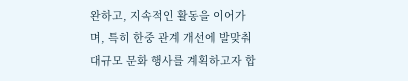완하고, 지속적인 활동을 이어가며, 특히 한중 관계 개선에 발맞춰 대규모 문화 행사를 계획하고자 합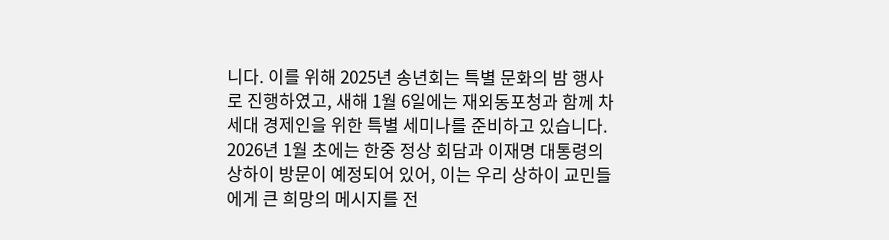니다. 이를 위해 2025년 송년회는 특별 문화의 밤 행사로 진행하였고, 새해 1월 6일에는 재외동포청과 함께 차세대 경제인을 위한 특별 세미나를 준비하고 있습니다.
2026년 1월 초에는 한중 정상 회담과 이재명 대통령의 상하이 방문이 예정되어 있어, 이는 우리 상하이 교민들에게 큰 희망의 메시지를 전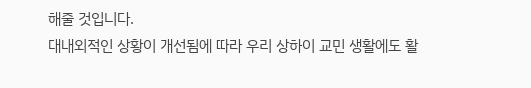해줄 것입니다.
대내외적인 상황이 개선됨에 따라 우리 상하이 교민 생활에도 활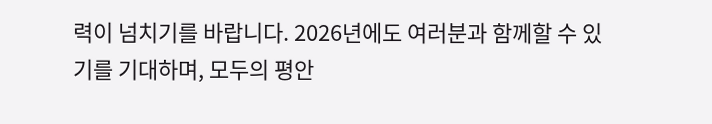력이 넘치기를 바랍니다. 2026년에도 여러분과 함께할 수 있기를 기대하며, 모두의 평안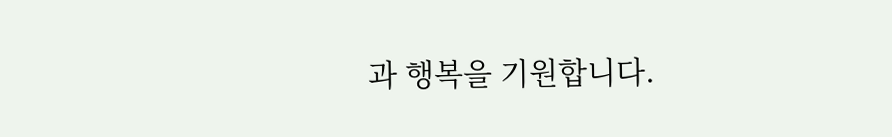과 행복을 기원합니다.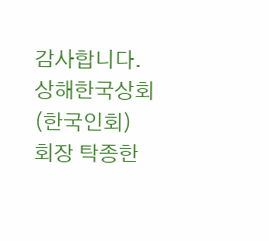감사합니다.
상해한국상회(한국인회) 회장 탁종한